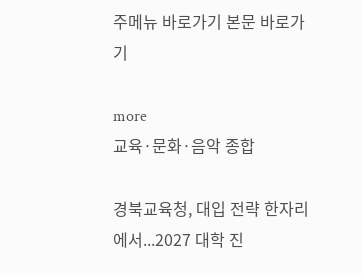주메뉴 바로가기 본문 바로가기

more
교육·문화·음악 종합

경북교육청, 대입 전략 한자리에서...2027 대학 진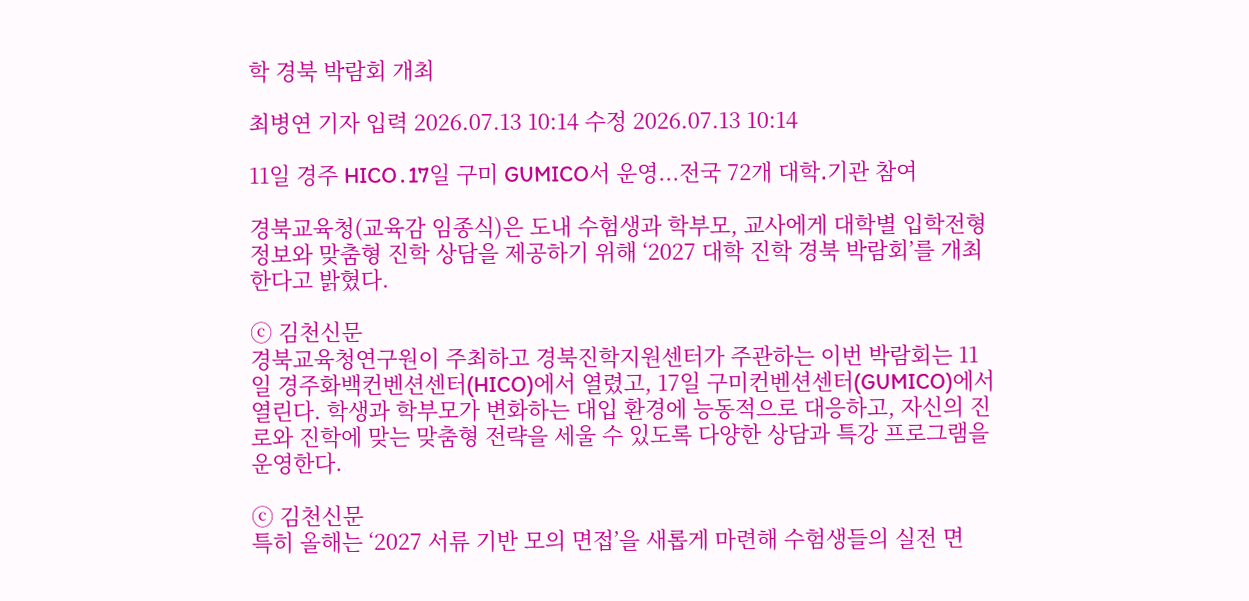학 경북 박람회 개최

최병연 기자 입력 2026.07.13 10:14 수정 2026.07.13 10:14

11일 경주 HICO․17일 구미 GUMICO서 운영...전국 72개 대학․기관 참여

경북교육청(교육감 임종식)은 도내 수험생과 학부모, 교사에게 대학별 입학전형 정보와 맞춤형 진학 상담을 제공하기 위해 ‘2027 대학 진학 경북 박람회’를 개최한다고 밝혔다.

ⓒ 김천신문
경북교육청연구원이 주최하고 경북진학지원센터가 주관하는 이번 박람회는 11일 경주화백컨벤션센터(HICO)에서 열렸고, 17일 구미컨벤션센터(GUMICO)에서 열린다. 학생과 학부모가 변화하는 대입 환경에 능동적으로 대응하고, 자신의 진로와 진학에 맞는 맞춤형 전략을 세울 수 있도록 다양한 상담과 특강 프로그램을 운영한다.

ⓒ 김천신문
특히 올해는 ‘2027 서류 기반 모의 면접’을 새롭게 마련해 수험생들의 실전 면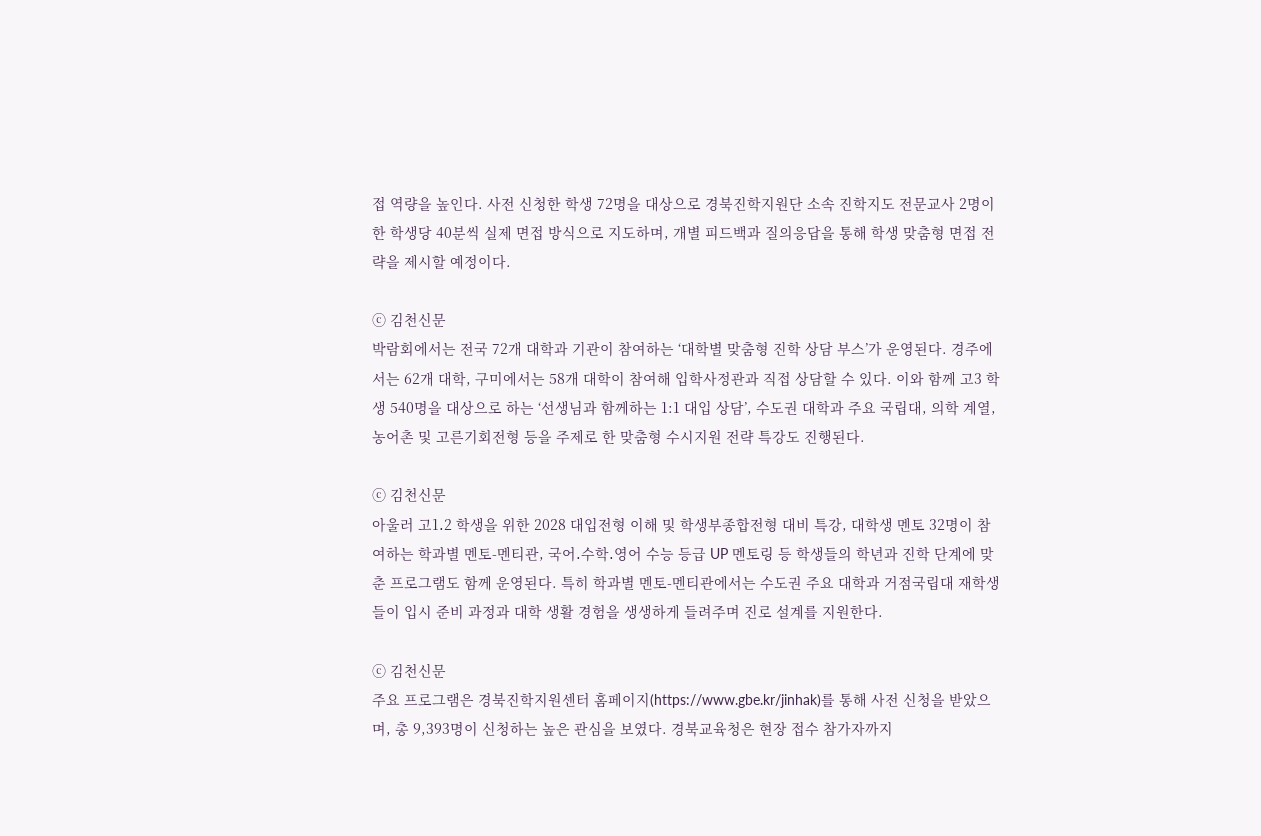접 역량을 높인다. 사전 신청한 학생 72명을 대상으로 경북진학지원단 소속 진학지도 전문교사 2명이 한 학생당 40분씩 실제 면접 방식으로 지도하며, 개별 피드백과 질의응답을 통해 학생 맞춤형 면접 전략을 제시할 예정이다.

ⓒ 김천신문
박람회에서는 전국 72개 대학과 기관이 참여하는 ‘대학별 맞춤형 진학 상담 부스’가 운영된다. 경주에서는 62개 대학, 구미에서는 58개 대학이 참여해 입학사정관과 직접 상담할 수 있다. 이와 함께 고3 학생 540명을 대상으로 하는 ‘선생님과 함께하는 1:1 대입 상담’, 수도권 대학과 주요 국립대, 의학 계열, 농어촌 및 고른기회전형 등을 주제로 한 맞춤형 수시지원 전략 특강도 진행된다.

ⓒ 김천신문
아울러 고1․2 학생을 위한 2028 대입전형 이해 및 학생부종합전형 대비 특강, 대학생 멘토 32명이 참여하는 학과별 멘토-멘티관, 국어․수학․영어 수능 등급 UP 멘토링 등 학생들의 학년과 진학 단계에 맞춘 프로그램도 함께 운영된다. 특히 학과별 멘토-멘티관에서는 수도권 주요 대학과 거점국립대 재학생들이 입시 준비 과정과 대학 생활 경험을 생생하게 들려주며 진로 설계를 지원한다.

ⓒ 김천신문
주요 프로그램은 경북진학지원센터 홈페이지(https://www.gbe.kr/jinhak)를 통해 사전 신청을 받았으며, 총 9,393명이 신청하는 높은 관심을 보였다. 경북교육청은 현장 접수 참가자까지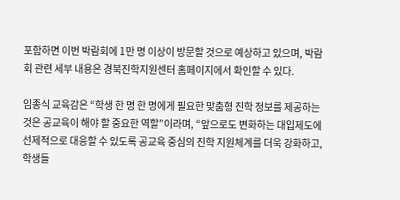포함하면 이번 박람회에 1만 명 이상이 방문할 것으로 예상하고 있으며, 박람회 관련 세부 내용은 경북진학지원센터 홈페이지에서 확인할 수 있다.

임종식 교육감은 “학생 한 명 한 명에게 필요한 맞춤형 진학 정보를 제공하는 것은 공교육이 해야 할 중요한 역할”이라며, “앞으로도 변화하는 대입제도에 선제적으로 대응할 수 있도록 공교육 중심의 진학 지원체계를 더욱 강화하고, 학생들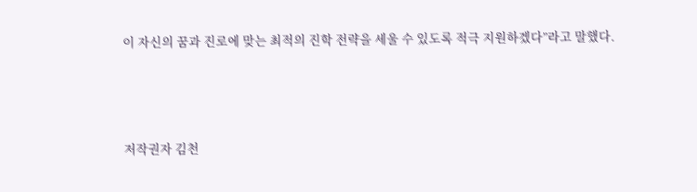이 자신의 꿈과 진로에 맞는 최적의 진학 전략을 세울 수 있도록 적극 지원하겠다”라고 말했다.



저작권자 김천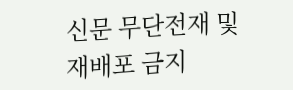신문 무단전재 및 재배포 금지